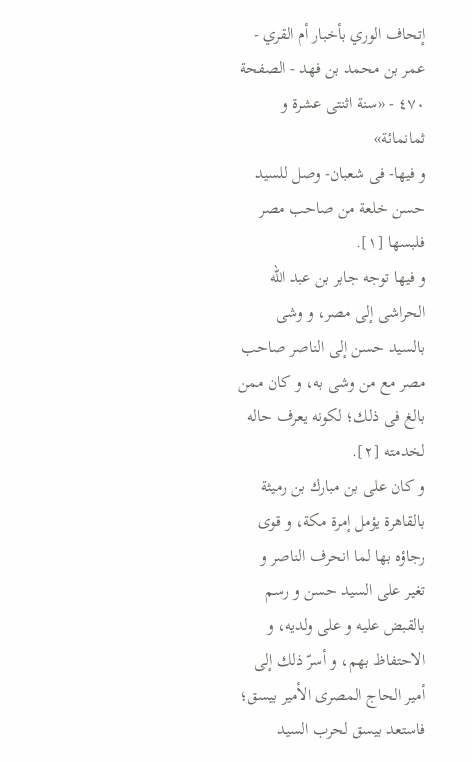إتحاف الوري بأخبار أم القري - عمر بن محمد بن فهد - الصفحة ٤٧٠ - «سنة اثنتى عشرة و ثمانمائة»
و فيها- فى شعبان- وصل للسيد حسن خلعة من صاحب مصر فلبسها [١].
و فيها توجه جابر بن عبد اللّه الحراشى إلى مصر، و وشى بالسيد حسن إلى الناصر صاحب مصر مع من وشى به، و كان ممن بالغ فى ذلك؛ لكونه يعرف حاله لخدمته [٢].
و كان على بن مبارك بن رميثة بالقاهرة يؤمل إمرة مكة، و قوى رجاؤه بها لما انحرف الناصر و تغير على السيد حسن و رسم بالقبض عليه و على ولديه، و الاحتفاظ بهم، و أسرّ ذلك إلى أمير الحاج المصرى الأمير بيسق؛ فاستعد بيسق لحرب السيد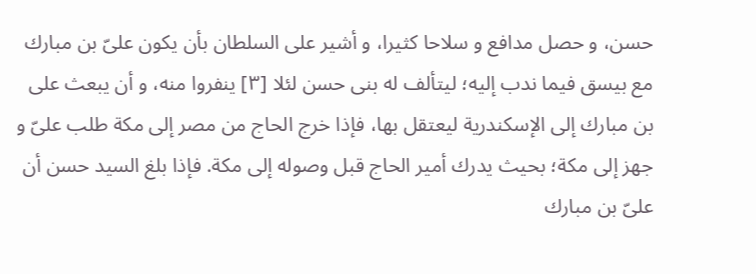حسن، و حصل مدافع و سلاحا كثيرا، و أشير على السلطان بأن يكون علىّ بن مبارك مع بيسق فيما ندب إليه؛ ليتألف له بنى حسن لئلا [٣] ينفروا منه، و أن يبعث على بن مبارك إلى الإسكندرية ليعتقل بها، فإذا خرج الحاج من مصر إلى مكة طلب علىّ و جهز إلى مكة؛ بحيث يدرك أمير الحاج قبل وصوله إلى مكة. فإذا بلغ السيد حسن أن علىّ بن مبارك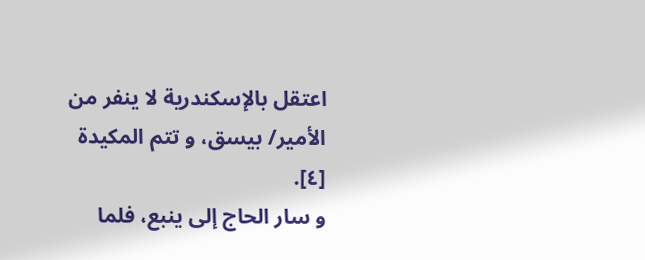اعتقل بالإسكندرية لا ينفر من الأمير/ بيسق، و تتم المكيدة [٤].
و سار الحاج إلى ينبع، فلما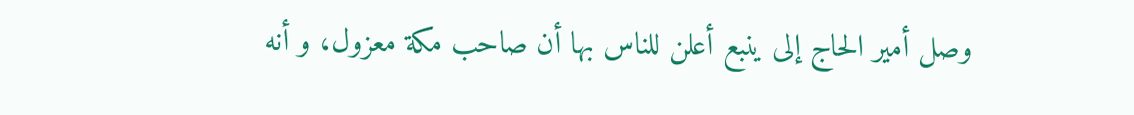وصل أمير الحاج إلى ينبع أعلن للناس بها أن صاحب مكة معزول، و أنه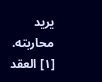يريد محاربته.
[١] العقد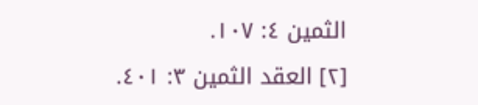الثمين ٤: ١٠٧.
[٢] العقد الثمين ٣: ٤٠١.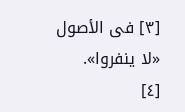[٣] فى الأصول «لا ينفروا».
[٤]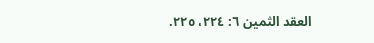العقد الثمين ٦: ٢٢٤، ٢٢٥.